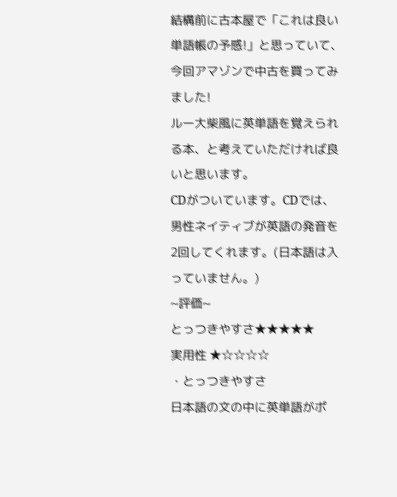結構前に古本屋で「これは良い単語帳の予感!」と思っていて、今回アマゾンで中古を買ってみました!
ルー大柴風に英単語を覚えられる本、と考えていただければ良いと思います。
CDがついています。CDでは、男性ネイティブが英語の発音を2回してくれます。(日本語は入っていません。)
~評価~
とっつきやすさ★★★★★
実用性 ★☆☆☆☆
・とっつきやすさ
日本語の文の中に英単語がポ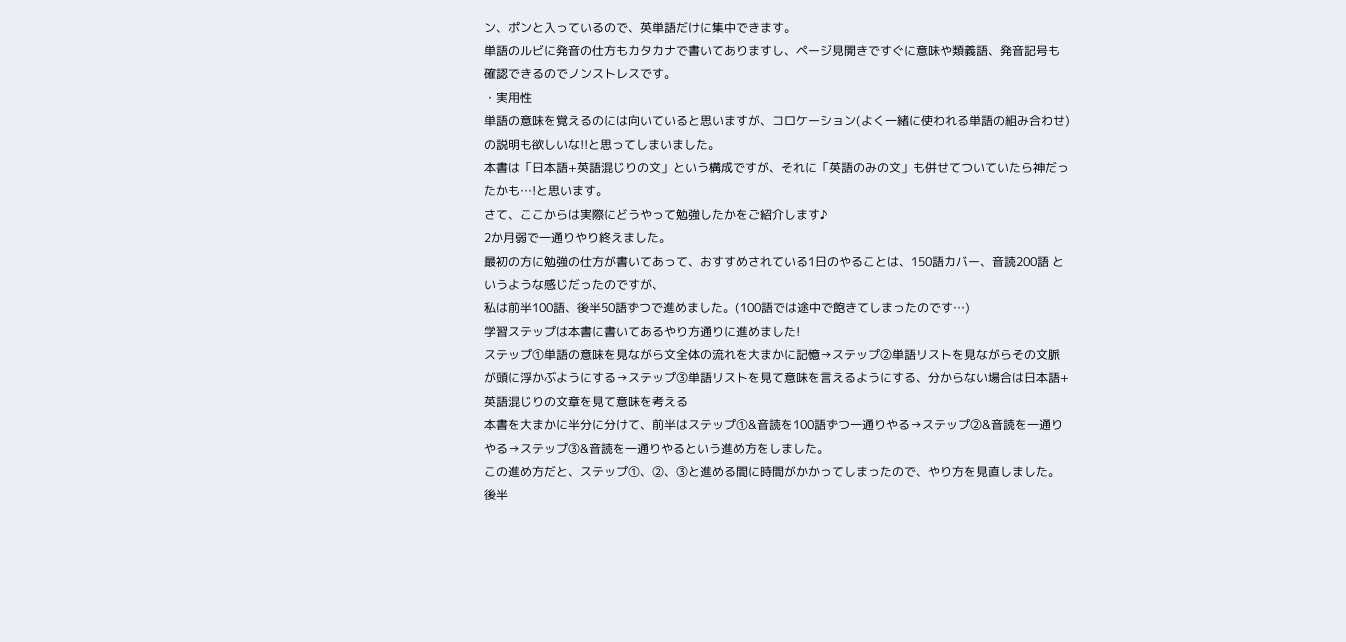ン、ポンと入っているので、英単語だけに集中できます。
単語のルビに発音の仕方もカタカナで書いてありますし、ページ見開きですぐに意味や類義語、発音記号も確認できるのでノンストレスです。
・実用性
単語の意味を覚えるのには向いていると思いますが、コロケーション(よく一緒に使われる単語の組み合わせ)の説明も欲しいな!!と思ってしまいました。
本書は「日本語+英語混じりの文」という構成ですが、それに「英語のみの文」も併せてついていたら神だったかも…!と思います。
さて、ここからは実際にどうやって勉強したかをご紹介します♪
2か月弱で一通りやり終えました。
最初の方に勉強の仕方が書いてあって、おすすめされている1日のやることは、150語カバー、音読200語 というような感じだったのですが、
私は前半100語、後半50語ずつで進めました。(100語では途中で飽きてしまったのです…)
学習ステップは本書に書いてあるやり方通りに進めました!
ステップ①単語の意味を見ながら文全体の流れを大まかに記憶→ステップ②単語リストを見ながらその文脈が頭に浮かぶようにする→ステップ③単語リストを見て意味を言えるようにする、分からない場合は日本語+英語混じりの文章を見て意味を考える
本書を大まかに半分に分けて、前半はステップ①&音読を100語ずつ一通りやる→ステップ②&音読を一通りやる→ステップ③&音読を一通りやるという進め方をしました。
この進め方だと、ステップ①、②、③と進める間に時間がかかってしまったので、やり方を見直しました。
後半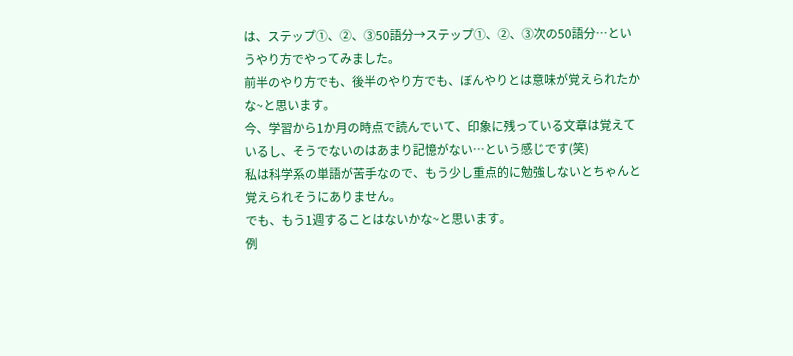は、ステップ①、②、③50語分→ステップ①、②、③次の50語分…というやり方でやってみました。
前半のやり方でも、後半のやり方でも、ぼんやりとは意味が覚えられたかな~と思います。
今、学習から1か月の時点で読んでいて、印象に残っている文章は覚えているし、そうでないのはあまり記憶がない…という感じです(笑)
私は科学系の単語が苦手なので、もう少し重点的に勉強しないとちゃんと覚えられそうにありません。
でも、もう1週することはないかな~と思います。
例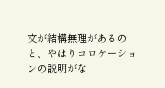文が結構無理があるのと、やはりコロケーションの説明がな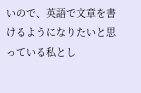いので、英語で文章を書けるようになりたいと思っている私とし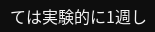ては実験的に1週し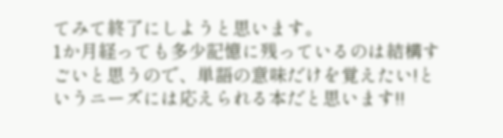てみて終了にしようと思います。
1か月経っても多少記憶に残っているのは結構すごいと思うので、単語の意味だけを覚えたい!というニーズには応えられる本だと思います!!